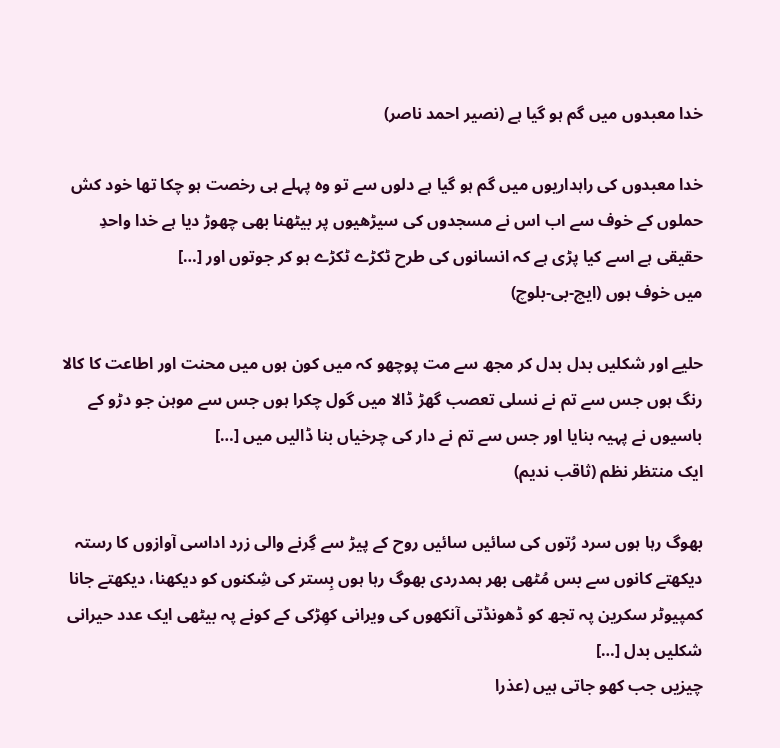خدا معبدوں میں گم ہو گیا ہے (نصیر احمد ناصر)

خدا معبدوں کی راہداریوں میں گم ہو گیا ہے دلوں سے تو وہ پہلے ہی رخصت ہو چکا تھا خود کش حملوں کے خوف سے اب اس نے مسجدوں کی سیڑھیوں پر بیٹھنا بھی چھوڑ دیا ہے خدا واحدِ حقیقی ہے اسے کیا پڑی ہے کہ انسانوں کی طرح ٹکڑے ٹکڑے ہو کر جوتوں اور […]
میں خوف ہوں (ایچ-بی-بلوچ)

حلیے اور شکلیں بدل بدل کر مجھ سے مت پوچھو کہ میں کون ہوں میں محنت اور اطاعت کا کالا رنگ ہوں جس سے تم نے نسلی تعصب گھڑ ڈالا میں گول چکرا ہوں جس سے موہن جو دڑو کے باسیوں نے پہیہ بنایا اور جس سے تم نے دار کی چرخیاں بنا ڈالیں میں […]
ایک منتظر نظم (ثاقب ندیم)

بھوگ رہا ہوں سرد رُتوں کی سائیں سائیں روح کے پیڑ سے گِرنے والی زرد اداسی آوازوں کا رستہ دیکھتے کانوں سے بس مُٹھی بھر ہمدردی بھوگ رہا ہوں بِستر کی شِکنوں کو دیکھنا، دیکھتے جانا کمپیوٹر سکرین پہ تجھ کو ڈھونڈتی آنکھوں کی ویرانی کھِڑکی کے کونے پہ بیٹھی ایک عدد حیرانی شکلیں بدل […]
چیزیں جب کھو جاتی ہیں (عذرا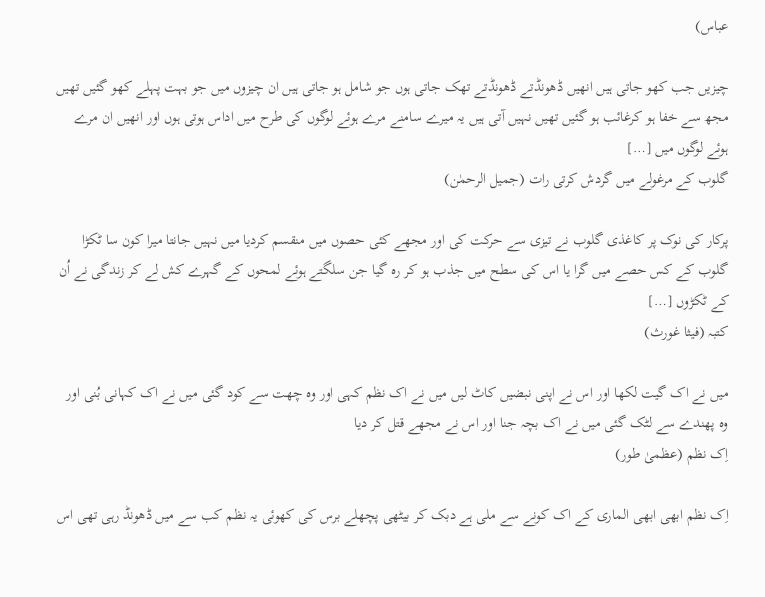عباس)

چیزیں جب کھو جاتی ہیں انھیں ڈھونڈتے ڈھونڈتے تھک جاتی ہوں جو شامل ہو جاتی ہیں ان چیزوں میں جو بہت پہلے کھو گئیں تھیں مجھ سے خفا ہو کرغائب ہو گئیں تھیں نہیں آتی ہیں یہ میرے سامنے مرے ہوئے لوگوں کی طرح میں اداس ہوتی ہوں اور انھیں ان مرے ہوئے لوگوں میں […]
گلوب کے مرغولے میں گردش کرتی رات (جمیل الرحمٰن)

پرکار کی نوک پر کاغذی گلوب نے تیزی سے حرکت کی اور مجھے کئی حصوں میں منقسم کردیا میں نہیں جانتا میرا کون سا ٹکڑا گلوب کے کس حصے میں گرا یا اس کی سطح میں جذب ہو کر رہ گیا جن سلگتے ہوئے لمحوں کے گہرے کش لے کر زندگی نے اُن کے ٹکڑوں […]
کتبہ (فیثا غورث)

میں نے اک گیت لکھا اور اس نے اپنی نبضیں کاٹ لیں میں نے اک نظم کہی اور وہ چھت سے کود گئی میں نے اک کہانی بُنی اور وہ پھندے سے لٹک گئی میں نے اک بچہ جنا اور اس نے مجھے قتل کر دیا
اِک نظم (عظمیٰ طور)

اِک نظم ابھی ابھی الماری کے اک کونے سے ملی ہے دبک کر بیٹھی پچھلے برس کی کھوئی یہ نظم کب سے میں ڈھونڈ رہی تھی اس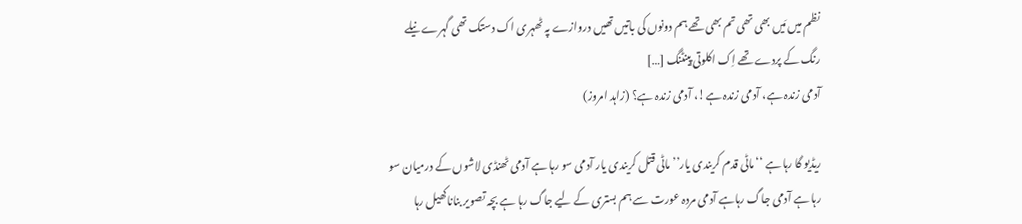نظم میں مَیں بھی تھی تم بھی تھے ہم دونوں کی باتیں تھیں دروازے پہ ٹھہری اک دستک تھی گہرے نیلے رنگ کے پردے تھے اِک اکلوتی پینٹنگ […]
آدمی زندہ ہے، آدمی زندہ ہے!، آدمی زندہ ہے؟ (زاہد امروز)

ریڈیو گا رہا ہے ‘‘ماٹی قدم کریندی یار’’ ماٹی قتل کریندی یار آدمی سو رہا ہے آدمی ٹھنڈی لاشوں کے درمیان سو رہا ہے آدمی جاگ رہاہے آدمی مردہ عورت سے ہم بستری کے لیے جاگ رہا ہے بچہ تصویر بناناکھیل رہا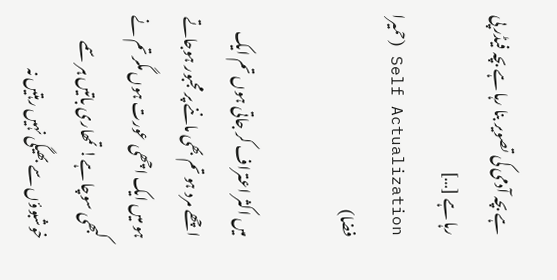ہے بچہ آدمی کی تصویر بنا رہا ہے بچہ فیڈر پی رہا ہے […]
Self Actualization (حمیرا فضا)

میں اکثر اعتراف کر جاتی ہوں تم ایک اچھے مرد ہو تم بھی ماننے پر مجبور ہوجاتے ہو میں ایک اچھی عورت ہوں مگر تم نے کبھی سوچا ہے! تمھاری باتیں ہر سمے خوشبوؤں سے بھیگی نہیں رہتیں نہ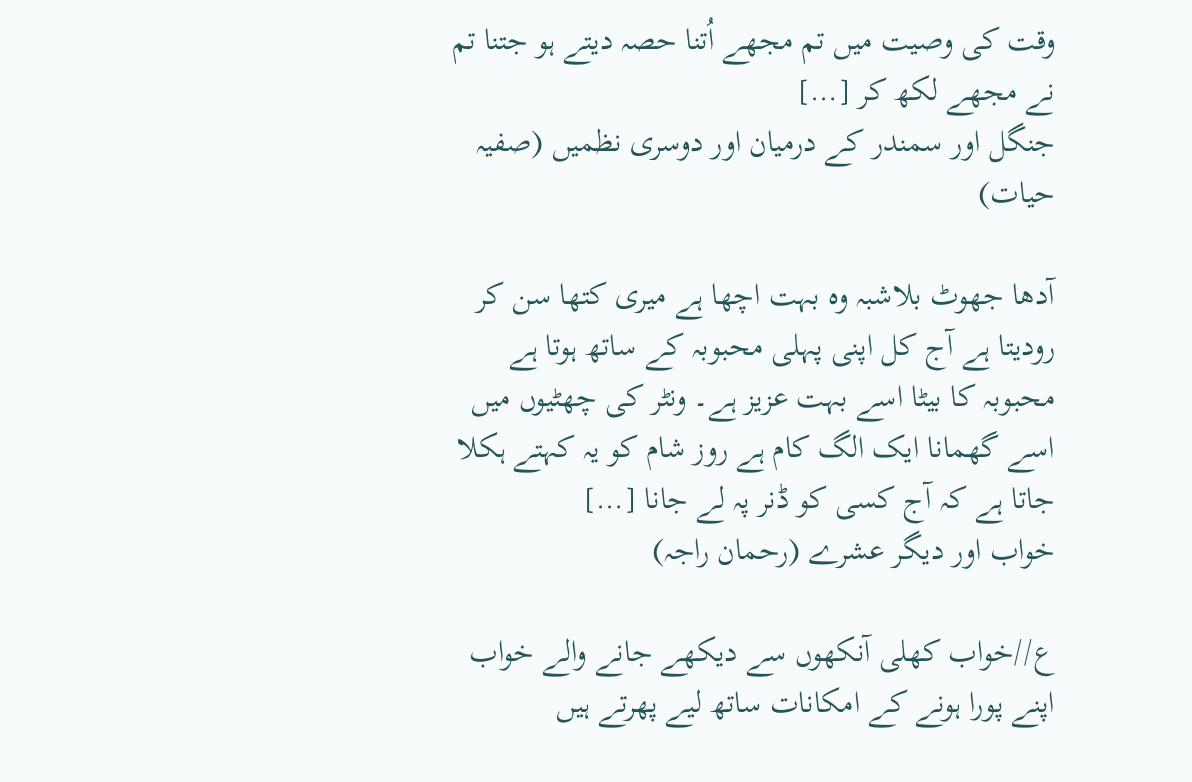وقت کی وصیت میں تم مجھے اُتنا حصہ دیتے ہو جتنا تم نے مجھے لکھ کر […]
جنگل اور سمندر کے درمیان اور دوسری نظمیں (صفیہ حیات)

آدھا جھوٹ بلاشبہ وہ بہت اچھا ہے میری کتھا سن کر رودیتا ہے آج کل اپنی پہلی محبوبہ کے ساتھ ہوتا ہے محبوبہ کا بیٹا اسے بہت عزیز ہے۔ ونٹر کی چھٹیوں میں اسے گھمانا ایک الگ کام ہے روز شام کو یہ کہتے ہکلا جاتا ہے کہ آج کسی کو ڈنر پہ لے جانا […]
خواب اور دیگر عشرے (رحمان راجہ)

ع//خواب کھلی آنکھوں سے دیکھے جانے والے خواب اپنے پورا ہونے کے امکانات ساتھ لیے پھرتے ہیں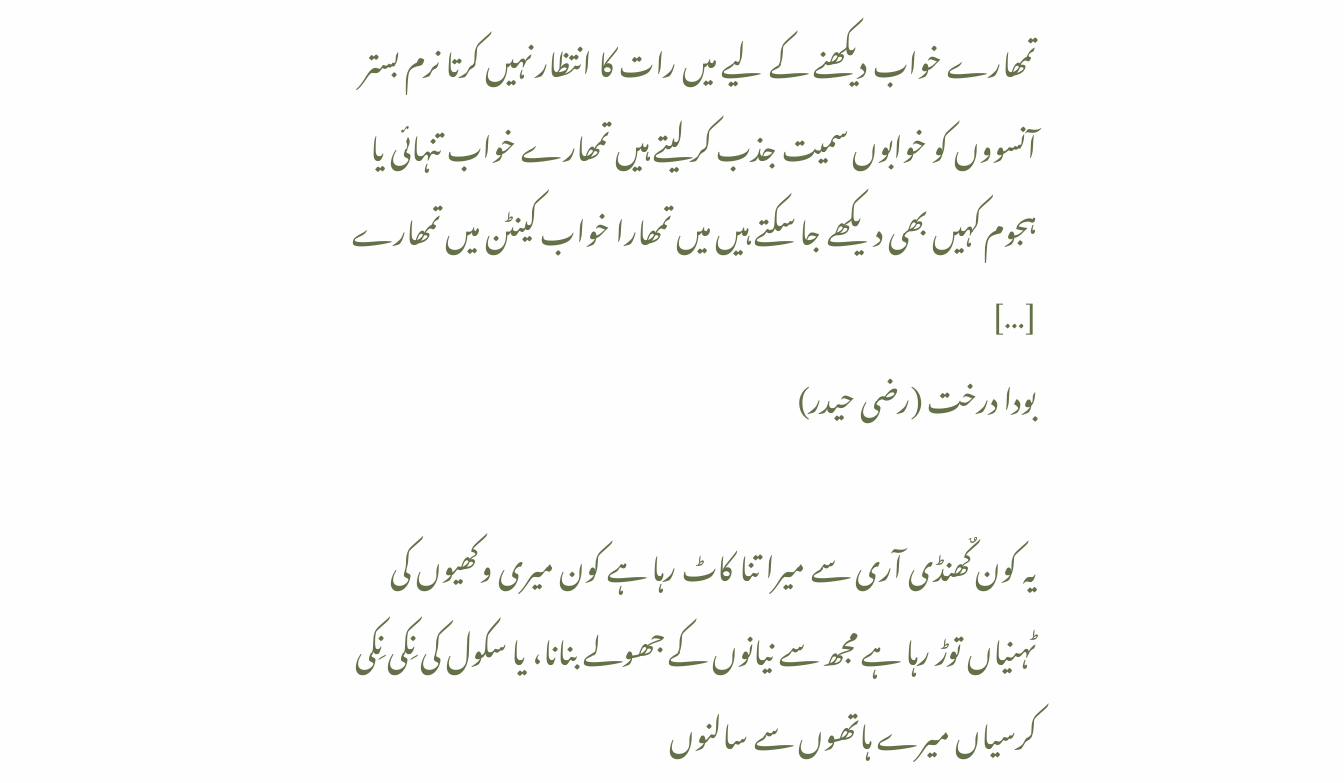تمھارے خواب دیکھنے کے لیے میں رات کا انتظار نہیں کرتا نرم بستر آنسووں کو خوابوں سمیت جذب کر لیتے ہیں تمھارے خواب تنہائی یا ہجوم کہیں بھی دیکھے جا سکتے ہیں میں تمھارا خواب کینٹن میں تمھارے […]
بودا درخت (رضی حیدر)

یہ کون کٌھنڈی آری سے میرا تنا کاٹ رہا ہے کون میری وکھیوں کی ٹہنیاں توڑ رہا ہے مجھ سے نیانوں کے جھولے بنانا، یا سکول کی نِکی نِکی کرسیاں میرے ہاتھوں سے سالنوں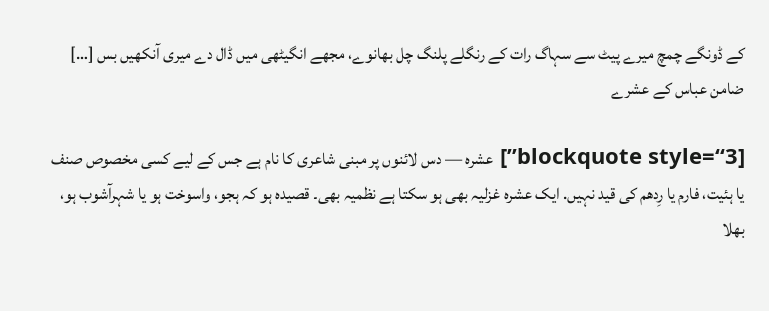کے ڈونگے چمچ میرے پیٹ سے سہاگ رات کے رنگلے پلنگ چل بھانوے، مجھے انگیٹھی میں ڈال دے میری آنکھیں بس […]
ضامن عباس کے عشرے

[blockquote style=“3”] عشرہ — دس لائنوں پر مبنی شاعری کا نام ہے جس کے لیے کسی مخصوص صنف یا ہئیت، فارم یا رِدھم کی قید نہیں. ایک عشرہ غزلیہ بھی ہو سکتا ہے نظمیہ بھی۔ قصیدہ ہو کہ ہجو، واسوخت ہو یا شہرآشوب ہو، بھلا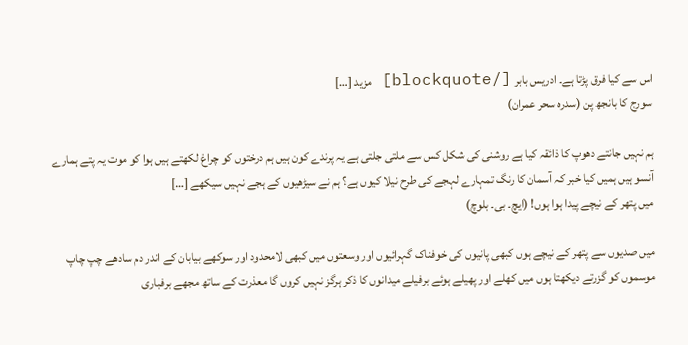اس سے کیا فرق پڑتا ہے۔ ادریس بابر [/blockquote] مزید […]
سورج کا بانجھ پن (سدرہ سحر عمران)

ہم نہیں جانتے دھوپ کا ذائقہ کیا ہے روشنی کی شکل کس سے ملتی جلتی ہے یہ پرندے کون ہیں ہم درختوں کو چراغ لکھتے ہیں ہوا کو موت یہ پتے ہمارے آنسو ہیں ہمیں کیا خبر کہ آسمان کا رنگ تمہارے لہجے کی طرح نیلا کیوں ہے؟ ہم نے سیڑھیوں کے ہجے نہیں سیکھے […]
میں پتھر کے نیچے پیدا ہوا ہوں! (ایچ۔ بی۔ بلوچ)

میں صدیوں سے پتھر کے نیچے ہوں کبھی پانیوں کی خوفناک گہرائیوں اور وسعتوں میں کبھی لامحدود اور سوکھے بیابان کے اندر دم سادھے چپ چاپ موسموں کو گزرتے دیکھتا ہوں میں کھلے اور پھیلے ہوئے برفیلے میدانوں کا ذکر ہرگز نہیں کروں گا معذرت کے ساتھ مجھے برفباری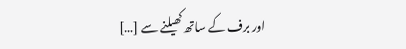اور برف کے ساتھ کھیلنے سے […]